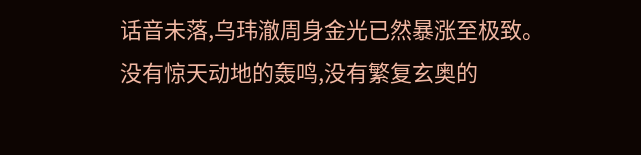话音未落,乌玮澈周身金光已然暴涨至极致。
没有惊天动地的轰鸣,没有繁复玄奥的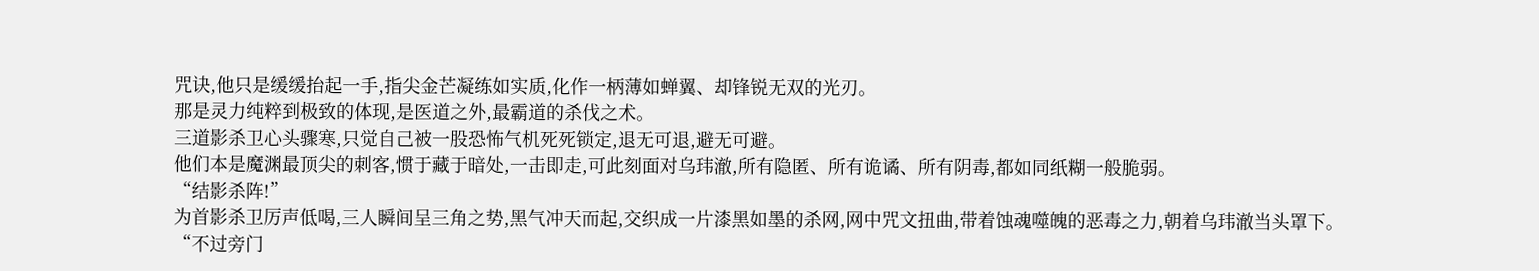咒诀,他只是缓缓抬起一手,指尖金芒凝练如实质,化作一柄薄如蝉翼、却锋锐无双的光刃。
那是灵力纯粹到极致的体现,是医道之外,最霸道的杀伐之术。
三道影杀卫心头骤寒,只觉自己被一股恐怖气机死死锁定,退无可退,避无可避。
他们本是魔渊最顶尖的刺客,惯于藏于暗处,一击即走,可此刻面对乌玮澈,所有隐匿、所有诡谲、所有阴毒,都如同纸糊一般脆弱。
“结影杀阵!”
为首影杀卫厉声低喝,三人瞬间呈三角之势,黑气冲天而起,交织成一片漆黑如墨的杀网,网中咒文扭曲,带着蚀魂噬魄的恶毒之力,朝着乌玮澈当头罩下。
“不过旁门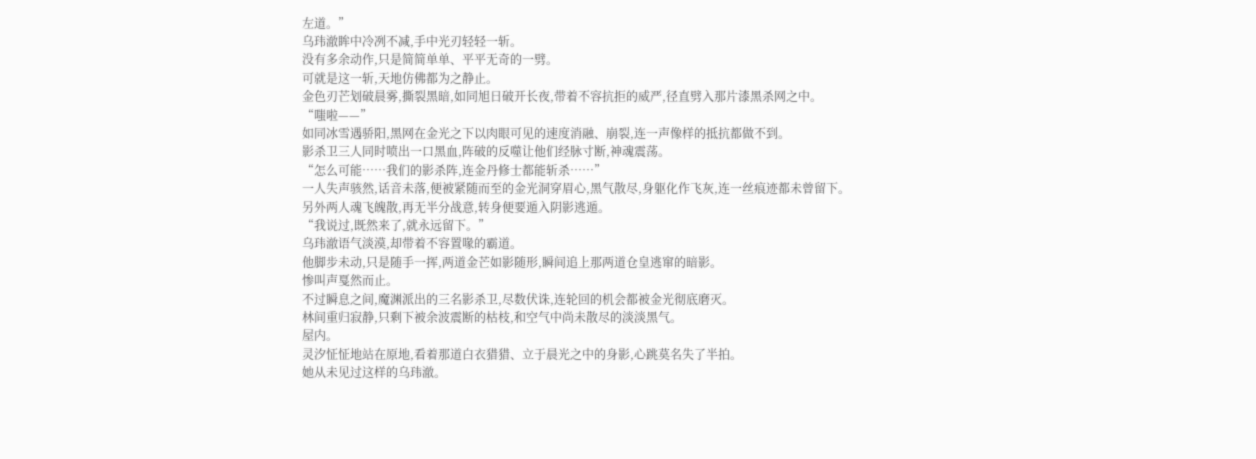左道。”
乌玮澈眸中冷冽不减,手中光刃轻轻一斩。
没有多余动作,只是简简单单、平平无奇的一劈。
可就是这一斩,天地仿佛都为之静止。
金色刃芒划破晨雾,撕裂黑暗,如同旭日破开长夜,带着不容抗拒的威严,径直劈入那片漆黑杀网之中。
“嗤啦——”
如同冰雪遇骄阳,黑网在金光之下以肉眼可见的速度消融、崩裂,连一声像样的抵抗都做不到。
影杀卫三人同时喷出一口黑血,阵破的反噬让他们经脉寸断,神魂震荡。
“怎么可能……我们的影杀阵,连金丹修士都能斩杀……”
一人失声骇然,话音未落,便被紧随而至的金光洞穿眉心,黑气散尽,身躯化作飞灰,连一丝痕迹都未曾留下。
另外两人魂飞魄散,再无半分战意,转身便要遁入阴影逃遁。
“我说过,既然来了,就永远留下。”
乌玮澈语气淡漠,却带着不容置喙的霸道。
他脚步未动,只是随手一挥,两道金芒如影随形,瞬间追上那两道仓皇逃窜的暗影。
惨叫声戛然而止。
不过瞬息之间,魔渊派出的三名影杀卫,尽数伏诛,连轮回的机会都被金光彻底磨灭。
林间重归寂静,只剩下被余波震断的枯枝,和空气中尚未散尽的淡淡黑气。
屋内。
灵汐怔怔地站在原地,看着那道白衣猎猎、立于晨光之中的身影,心跳莫名失了半拍。
她从未见过这样的乌玮澈。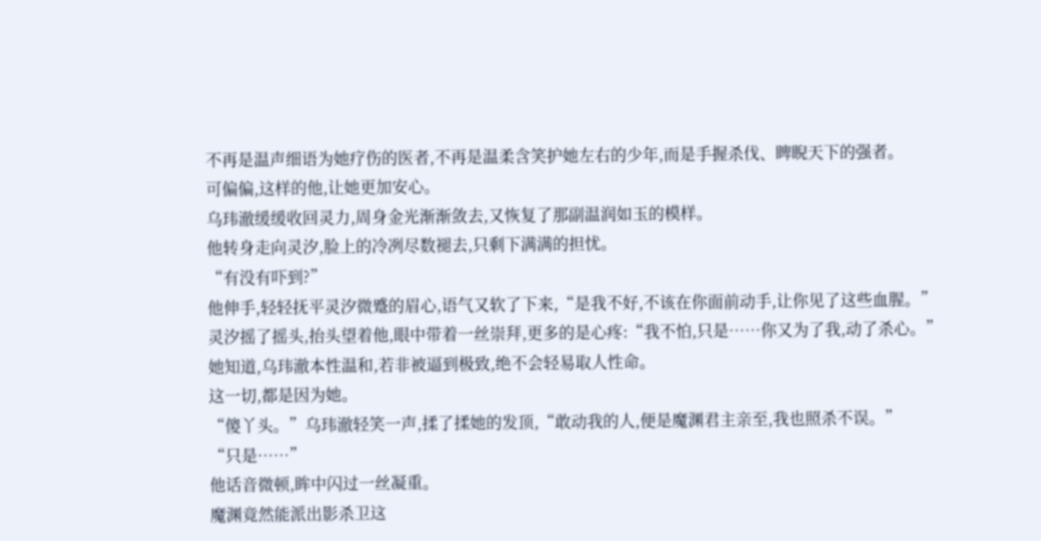不再是温声细语为她疗伤的医者,不再是温柔含笑护她左右的少年,而是手握杀伐、睥睨天下的强者。
可偏偏,这样的他,让她更加安心。
乌玮澈缓缓收回灵力,周身金光渐渐敛去,又恢复了那副温润如玉的模样。
他转身走向灵汐,脸上的冷冽尽数褪去,只剩下满满的担忧。
“有没有吓到?”
他伸手,轻轻抚平灵汐微蹙的眉心,语气又软了下来,“是我不好,不该在你面前动手,让你见了这些血腥。”
灵汐摇了摇头,抬头望着他,眼中带着一丝崇拜,更多的是心疼:“我不怕,只是……你又为了我,动了杀心。”
她知道,乌玮澈本性温和,若非被逼到极致,绝不会轻易取人性命。
这一切,都是因为她。
“傻丫头。”乌玮澈轻笑一声,揉了揉她的发顶,“敢动我的人,便是魔渊君主亲至,我也照杀不误。”
“只是……”
他话音微顿,眸中闪过一丝凝重。
魔渊竟然能派出影杀卫这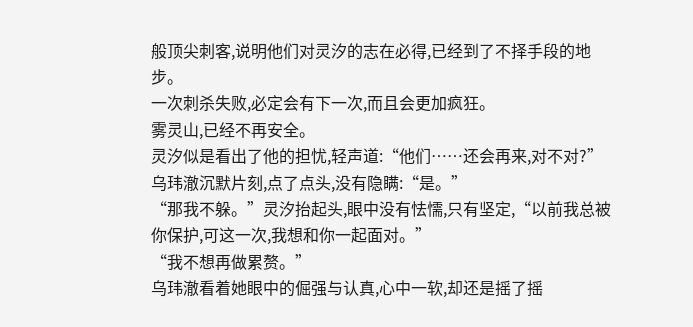般顶尖刺客,说明他们对灵汐的志在必得,已经到了不择手段的地步。
一次刺杀失败,必定会有下一次,而且会更加疯狂。
雾灵山,已经不再安全。
灵汐似是看出了他的担忧,轻声道:“他们……还会再来,对不对?”
乌玮澈沉默片刻,点了点头,没有隐瞒:“是。”
“那我不躲。”灵汐抬起头,眼中没有怯懦,只有坚定,“以前我总被你保护,可这一次,我想和你一起面对。”
“我不想再做累赘。”
乌玮澈看着她眼中的倔强与认真,心中一软,却还是摇了摇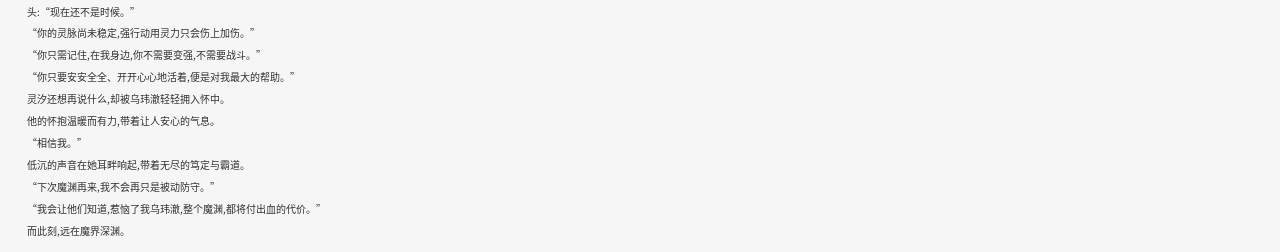头:“现在还不是时候。”
“你的灵脉尚未稳定,强行动用灵力只会伤上加伤。”
“你只需记住,在我身边,你不需要变强,不需要战斗。”
“你只要安安全全、开开心心地活着,便是对我最大的帮助。”
灵汐还想再说什么,却被乌玮澈轻轻拥入怀中。
他的怀抱温暖而有力,带着让人安心的气息。
“相信我。”
低沉的声音在她耳畔响起,带着无尽的笃定与霸道。
“下次魔渊再来,我不会再只是被动防守。”
“我会让他们知道,惹恼了我乌玮澈,整个魔渊,都将付出血的代价。”
而此刻,远在魔界深渊。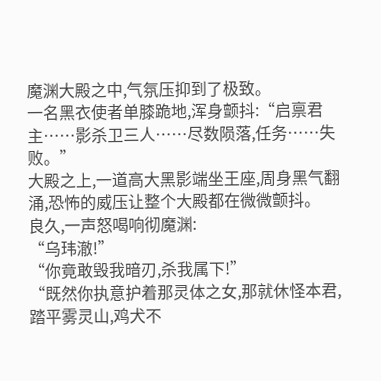魔渊大殿之中,气氛压抑到了极致。
一名黑衣使者单膝跪地,浑身颤抖:“启禀君主……影杀卫三人……尽数陨落,任务……失败。”
大殿之上,一道高大黑影端坐王座,周身黑气翻涌,恐怖的威压让整个大殿都在微微颤抖。
良久,一声怒喝响彻魔渊:
“乌玮澈!”
“你竟敢毁我暗刃,杀我属下!”
“既然你执意护着那灵体之女,那就休怪本君,踏平雾灵山,鸡犬不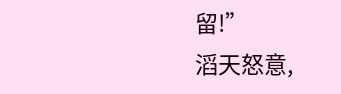留!”
滔天怒意,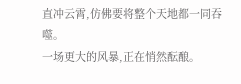直冲云霄,仿佛要将整个天地都一同吞噬。
一场更大的风暴,正在悄然酝酿。